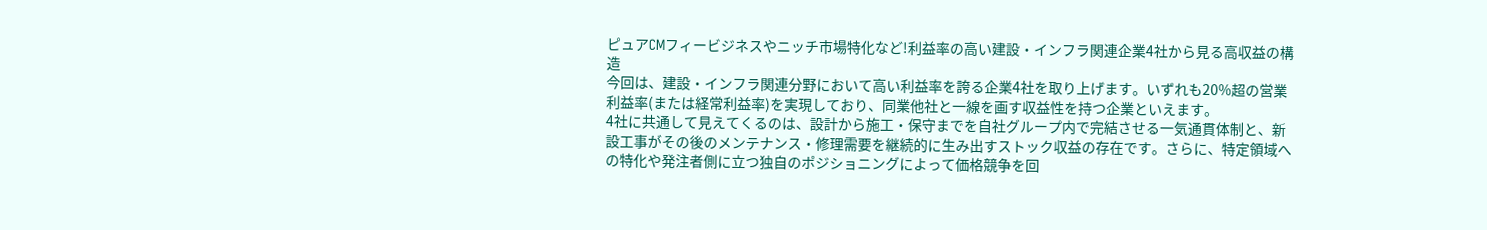ピュアCMフィービジネスやニッチ市場特化など!利益率の高い建設・インフラ関連企業4社から見る高収益の構造
今回は、建設・インフラ関連分野において高い利益率を誇る企業4社を取り上げます。いずれも20%超の営業利益率(または経常利益率)を実現しており、同業他社と一線を画す収益性を持つ企業といえます。
4社に共通して見えてくるのは、設計から施工・保守までを自社グループ内で完結させる一気通貫体制と、新設工事がその後のメンテナンス・修理需要を継続的に生み出すストック収益の存在です。さらに、特定領域への特化や発注者側に立つ独自のポジショニングによって価格競争を回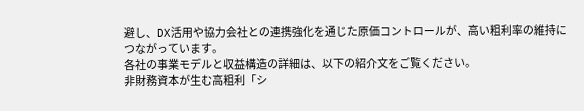避し、DX活用や協力会社との連携強化を通じた原価コントロールが、高い粗利率の維持につながっています。
各社の事業モデルと収益構造の詳細は、以下の紹介文をご覧ください。
非財務資本が生む高粗利「シ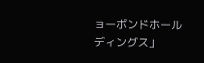ョーボンドホールディングス」